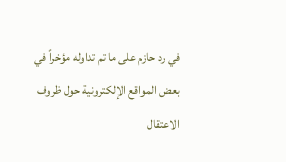في رد حازم على ما تم تداوله مؤخراً في بعض المواقع الإلكترونية حول ظروف الاعتقال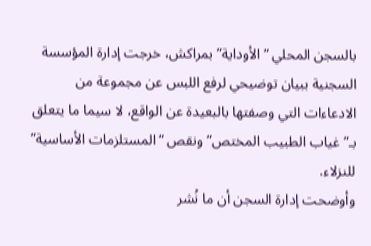بالسجن المحلي “الأوداية” بمراكش، خرجت إدارة المؤسسة السجنية ببيان توضيحي لرفع اللبس عن مجموعة من الادعاءات التي وصفتها بالبعيدة عن الواقع، لا سيما ما يتعلق بـ”غياب الطبيب المختص” ونقص “المستلزمات الأساسية” للنزلاء.
وأوضحت إدارة السجن أن ما نُشر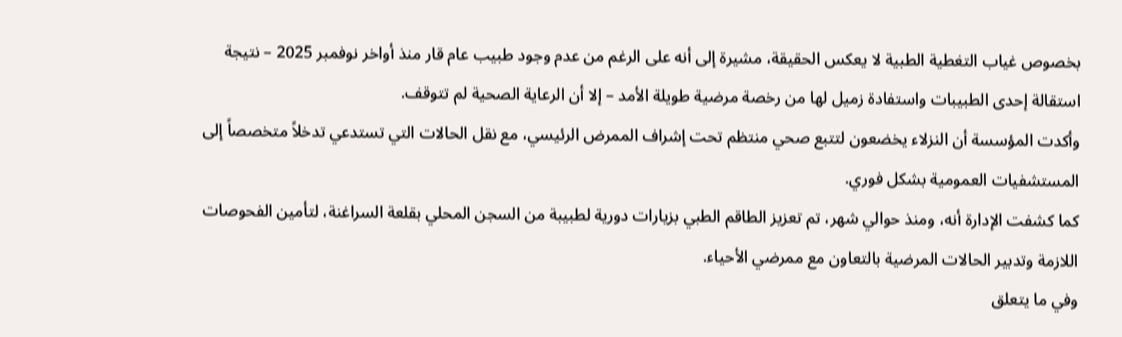بخصوص غياب التغطية الطبية لا يعكس الحقيقة، مشيرة إلى أنه على الرغم من عدم وجود طبيب عام قار منذ أواخر نوفمبر 2025 – نتيجة استقالة إحدى الطبيبات واستفادة زميل لها من رخصة مرضية طويلة الأمد – إلا أن الرعاية الصحية لم تتوقف.
وأكدت المؤسسة أن النزلاء يخضعون لتتبع صحي منتظم تحت إشراف الممرض الرئيسي، مع نقل الحالات التي تستدعي تدخلاً متخصصاً إلى المستشفيات العمومية بشكل فوري.
كما كشفت الإدارة أنه، ومنذ حوالي شهر، تم تعزيز الطاقم الطبي بزيارات دورية لطبيبة من السجن المحلي بقلعة السراغنة، لتأمين الفحوصات اللازمة وتدبير الحالات المرضية بالتعاون مع ممرضي الأحياء.
وفي ما يتعلق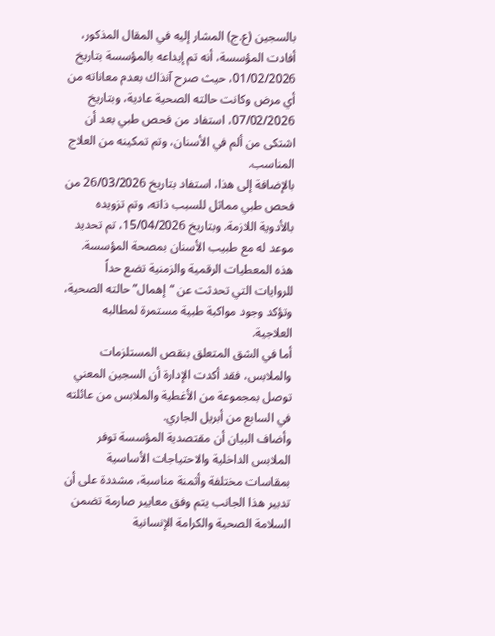بالسجين (ع.ج) المشار إليه في المقال المذكور، أفادت المؤسسة، أنه تم إيداعه بالمؤسسة بتاريخ 01/02/2026، حيث صرح آنذاك بعدم معاناته من أي مرض وكانت حالته الصحية عادية، وبتاريخ 07/02/2026، استفاد من فحص طبي بعد أن اشتكى من ألم في الأسنان، وتم تمكينه من العلاج المناسب.
بالإضافة إلى هذا، استفاد بتاريخ 26/03/2026 من فحص طبي مماثل للسبب ذاته، وتم تزويده بالأدوية اللازمة. وبتاريخ 15/04/2026، تم تحديد موعد له مع طبيب الأسنان بمصحة المؤسسة.
هذه المعطيات الرقمية والزمنية تضع حداً للروايات التي تحدثت عن “إهمال” حالته الصحية، وتؤكد وجود مواكبة طبية مستمرة لمطالبه العلاجية.
أما في الشق المتعلق بنقص المستلزمات والملابس، فقد أكدت الإدارة أن السجين المعني توصل بمجموعة من الأغطية والملابس من عائلته في السابع من أبريل الجاري.
وأضاف البيان أن مقتصدية المؤسسة توفر الملابس الداخلية والاحتياجات الأساسية بمقاسات مختلفة وأثمنة مناسبة، مشددة على أن تدبير هذا الجانب يتم وفق معايير صارمة تضمن السلامة الصحية والكرامة الإنسانية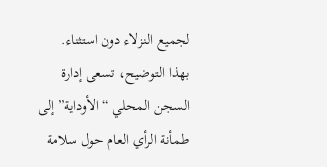لجميع النزلاء دون استثناء.
بهذا التوضيح، تسعى إدارة السجن المحلي “الأوداية” إلى طمأنة الرأي العام حول سلامة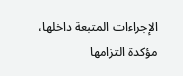الإجراءات المتبعة داخلها، مؤكدة التزامها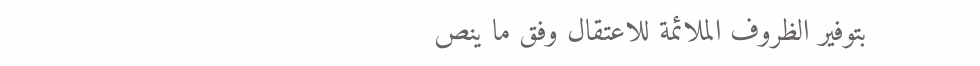بتوفير الظروف الملائمة للاعتقال وفق ما ينص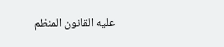عليه القانون المنظم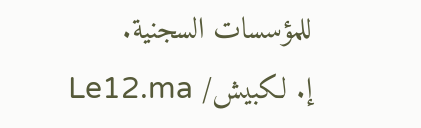للمؤسسات السجنية.
إ. لكبيش/ Le12.ma